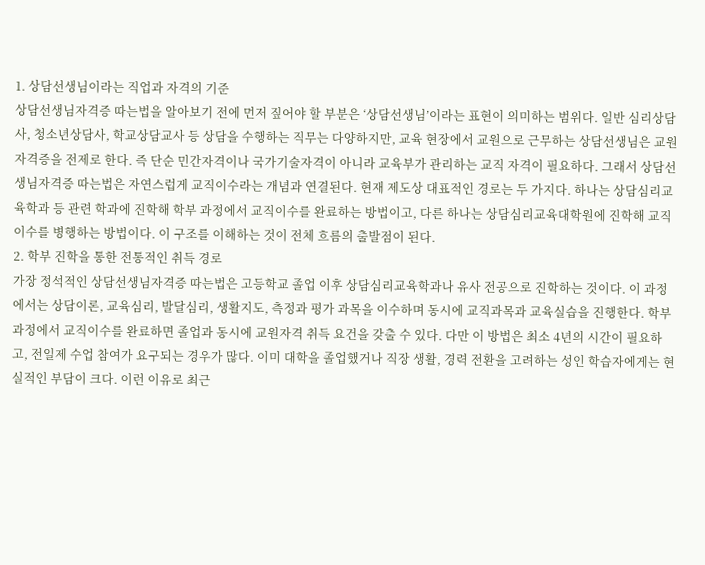1. 상담선생님이라는 직업과 자격의 기준
상담선생님자격증 따는법을 알아보기 전에 먼저 짚어야 할 부분은 ‘상담선생님’이라는 표현이 의미하는 범위다. 일반 심리상담사, 청소년상담사, 학교상담교사 등 상담을 수행하는 직무는 다양하지만, 교육 현장에서 교원으로 근무하는 상담선생님은 교원자격증을 전제로 한다. 즉 단순 민간자격이나 국가기술자격이 아니라 교육부가 관리하는 교직 자격이 필요하다. 그래서 상담선생님자격증 따는법은 자연스럽게 교직이수라는 개념과 연결된다. 현재 제도상 대표적인 경로는 두 가지다. 하나는 상담심리교육학과 등 관련 학과에 진학해 학부 과정에서 교직이수를 완료하는 방법이고, 다른 하나는 상담심리교육대학원에 진학해 교직이수를 병행하는 방법이다. 이 구조를 이해하는 것이 전체 흐름의 출발점이 된다.
2. 학부 진학을 통한 전통적인 취득 경로
가장 정석적인 상담선생님자격증 따는법은 고등학교 졸업 이후 상담심리교육학과나 유사 전공으로 진학하는 것이다. 이 과정에서는 상담이론, 교육심리, 발달심리, 생활지도, 측정과 평가 과목을 이수하며 동시에 교직과목과 교육실습을 진행한다. 학부 과정에서 교직이수를 완료하면 졸업과 동시에 교원자격 취득 요건을 갖출 수 있다. 다만 이 방법은 최소 4년의 시간이 필요하고, 전일제 수업 참여가 요구되는 경우가 많다. 이미 대학을 졸업했거나 직장 생활, 경력 전환을 고려하는 성인 학습자에게는 현실적인 부담이 크다. 이런 이유로 최근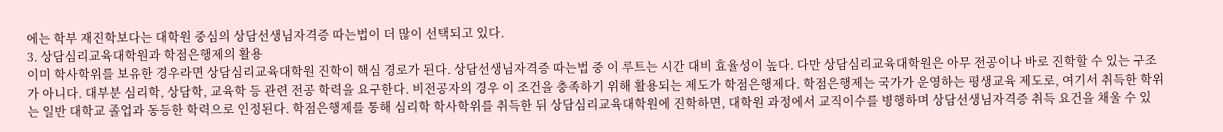에는 학부 재진학보다는 대학원 중심의 상담선생님자격증 따는법이 더 많이 선택되고 있다.
3. 상담심리교육대학원과 학점은행제의 활용
이미 학사학위를 보유한 경우라면 상담심리교육대학원 진학이 핵심 경로가 된다. 상담선생님자격증 따는법 중 이 루트는 시간 대비 효율성이 높다. 다만 상담심리교육대학원은 아무 전공이나 바로 진학할 수 있는 구조가 아니다. 대부분 심리학, 상담학, 교육학 등 관련 전공 학력을 요구한다. 비전공자의 경우 이 조건을 충족하기 위해 활용되는 제도가 학점은행제다. 학점은행제는 국가가 운영하는 평생교육 제도로, 여기서 취득한 학위는 일반 대학교 졸업과 동등한 학력으로 인정된다. 학점은행제를 통해 심리학 학사학위를 취득한 뒤 상담심리교육대학원에 진학하면, 대학원 과정에서 교직이수를 병행하며 상담선생님자격증 취득 요건을 채울 수 있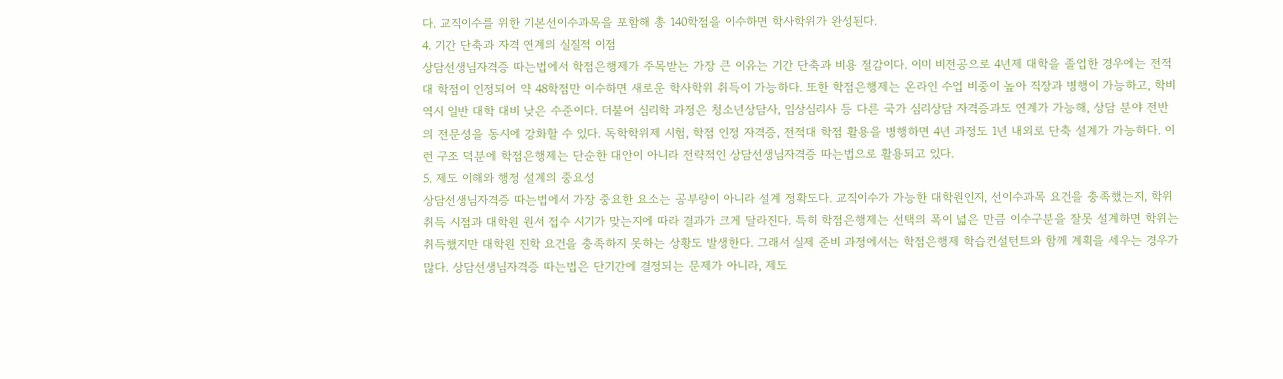다. 교직이수를 위한 기본선이수과목을 포함해 총 140학점을 이수하면 학사학위가 완성된다.
4. 기간 단축과 자격 연계의 실질적 이점
상담선생님자격증 따는법에서 학점은행제가 주목받는 가장 큰 이유는 기간 단축과 비용 절감이다. 이미 비전공으로 4년제 대학을 졸업한 경우에는 전적대 학점이 인정되어 약 48학점만 이수하면 새로운 학사학위 취득이 가능하다. 또한 학점은행제는 온라인 수업 비중이 높아 직장과 병행이 가능하고, 학비 역시 일반 대학 대비 낮은 수준이다. 더불어 심리학 과정은 청소년상담사, 임상심리사 등 다른 국가 심리상담 자격증과도 연계가 가능해, 상담 분야 전반의 전문성을 동시에 강화할 수 있다. 독학학위제 시험, 학점 인정 자격증, 전적대 학점 활용을 병행하면 4년 과정도 1년 내외로 단축 설계가 가능하다. 이런 구조 덕분에 학점은행제는 단순한 대안이 아니라 전략적인 상담선생님자격증 따는법으로 활용되고 있다.
5. 제도 이해와 행정 설계의 중요성
상담선생님자격증 따는법에서 가장 중요한 요소는 공부량이 아니라 설계 정확도다. 교직이수가 가능한 대학원인지, 선이수과목 요건을 충족했는지, 학위 취득 시점과 대학원 원서 접수 시기가 맞는지에 따라 결과가 크게 달라진다. 특히 학점은행제는 선택의 폭이 넓은 만큼 이수구분을 잘못 설계하면 학위는 취득했지만 대학원 진학 요건을 충족하지 못하는 상황도 발생한다. 그래서 실제 준비 과정에서는 학점은행제 학습컨설턴트와 함께 계획을 세우는 경우가 많다. 상담선생님자격증 따는법은 단기간에 결정되는 문제가 아니라, 제도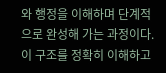와 행정을 이해하며 단계적으로 완성해 가는 과정이다. 이 구조를 정확히 이해하고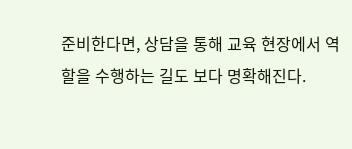준비한다면, 상담을 통해 교육 현장에서 역할을 수행하는 길도 보다 명확해진다.